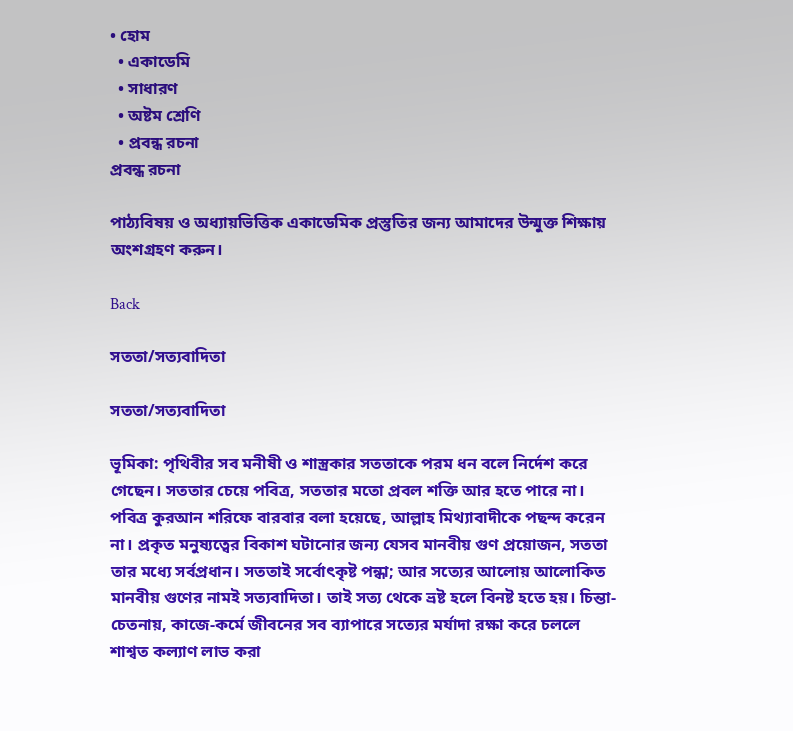• হোম
  • একাডেমি
  • সাধারণ
  • অষ্টম শ্রেণি
  • প্রবন্ধ রচনা
প্রবন্ধ রচনা

পাঠ্যবিষয় ও অধ্যায়ভিত্তিক একাডেমিক প্রস্তুতির জন্য আমাদের উন্মুক্ত শিক্ষায় অংশগ্রহণ করুন।

Back

সততা/সত্যবাদিতা

সততা/সত্যবাদিতা

ভূমিকা: পৃথিবীর সব মনীষী ও শাস্ত্রকার সততাকে পরম ধন বলে নির্দেশ করে গেছেন। সততার চেয়ে পবিত্র, সততার মতো প্রবল শক্তি আর হতে পারে না। পবিত্র কুরআন শরিফে বারবার বলা হয়েছে, আল্লাহ মিথ্যাবাদীকে পছন্দ করেন না। প্রকৃত মনুষ্যত্বের বিকাশ ঘটানোর জন্য যেসব মানবীয় গুণ প্রয়োজন, সততা তার মধ্যে সর্বপ্রধান। সততাই সর্বোৎকৃষ্ট পন্ধা; আর সত্যের আলোয় আলোকিত মানবীয় গুণের নামই সত্যবাদিতা। তাই সত্য থেকে ভ্রষ্ট হলে বিনষ্ট হতে হয়। চিন্তা-চেতনায়, কাজে-কর্মে জীবনের সব ব্যাপারে সত্যের মর্যাদা রক্ষা করে চললে শাশ্বত কল্যাণ লাভ করা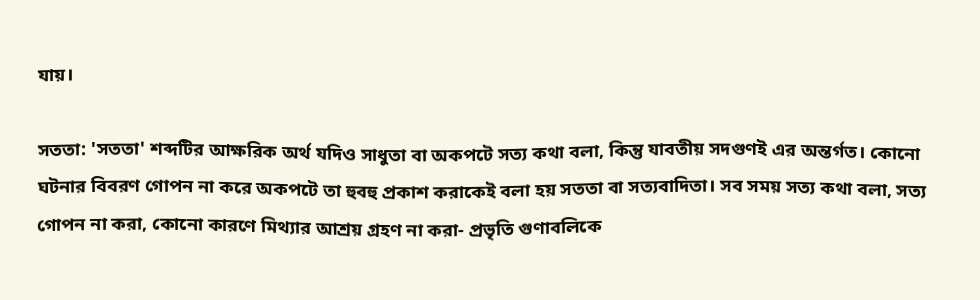যায়।

সততা: 'সততা' শব্দটির আক্ষরিক অর্থ যদিও সাধুতা বা অকপটে সত্য কথা বলা, কিন্তু যাবতীয় সদগুণই এর অন্তর্গত। কোনো ঘটনার বিবরণ গোপন না করে অকপটে তা হুবহু প্রকাশ করাকেই বলা হয় সততা বা সত্যবাদিতা। সব সময় সত্য কথা বলা, সত্য গোপন না করা, কোনো কারণে মিথ্যার আশ্রয় গ্রহণ না করা- প্রভৃতি গুণাবলিকে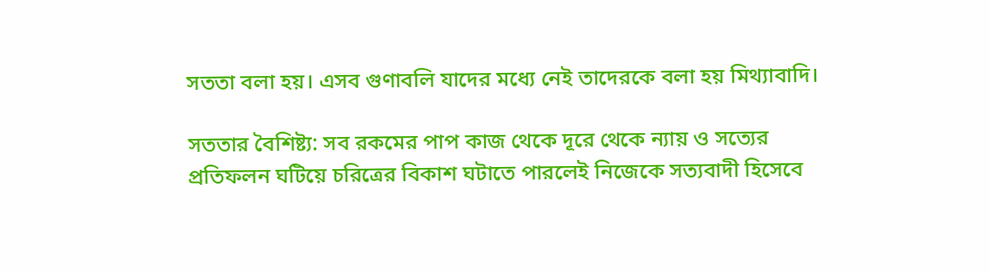সততা বলা হয়। এসব গুণাবলি যাদের মধ্যে নেই তাদেরকে বলা হয় মিথ্যাবাদি।

সততার বৈশিষ্ট্য: সব রকমের পাপ কাজ থেকে দূরে থেকে ন্যায় ও সত্যের প্রতিফলন ঘটিয়ে চরিত্রের বিকাশ ঘটাতে পারলেই নিজেকে সত্যবাদী হিসেবে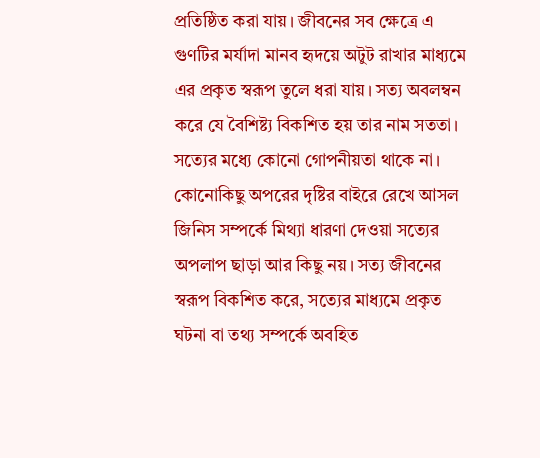প্রতিষ্ঠিত করা যায়। জীবনের সব ক্ষেত্রে এ গুণটির মর্যাদা মানব হৃদয়ে অটুট রাখার মাধ্যমে এর প্রকৃত স্বরূপ তুলে ধরা যায়। সত্য অবলম্বন করে যে বৈশিষ্ট্য বিকশিত হয় তার নাম সততা। সত্যের মধ্যে কোনো গোপনীয়তা থাকে না। কোনোকিছু অপরের দৃষ্টির বাইরে রেখে আসল জিনিস সম্পর্কে মিথ্যা ধারণা দেওয়া সত্যের অপলাপ ছাড়া আর কিছু নয়। সত্য জীবনের স্বরূপ বিকশিত করে, সত্যের মাধ্যমে প্রকৃত ঘটনা বা তথ্য সম্পর্কে অবহিত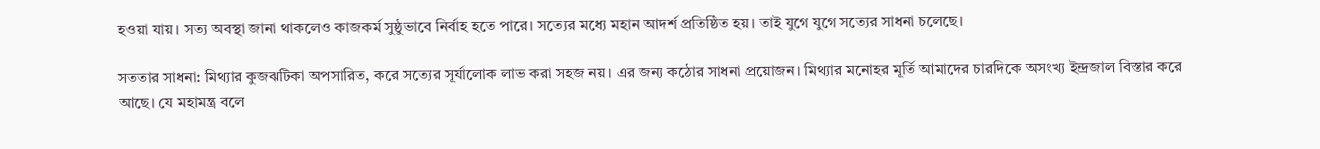হওয়া যায়। সত্য অবস্থা জানা থাকলেও কাজকর্ম সুষ্ঠুভাবে নির্বাহ হতে পারে। সত্যের মধ্যে মহান আদর্শ প্রতিষ্ঠিত হয়। তাই যুগে যুগে সত্যের সাধনা চলেছে।

সততার সাধনা: মিথ্যার কুজঝটিকা অপসারিত, করে সত্যের সূর্যালোক লাভ করা সহজ নয়। এর জন্য কঠোর সাধনা প্রয়োজন। মিথ্যার মনোহর মূর্তি আমাদের চারদিকে অসংখ্য ইন্দ্রজাল বিস্তার করে আছে। যে মহামন্ত্র বলে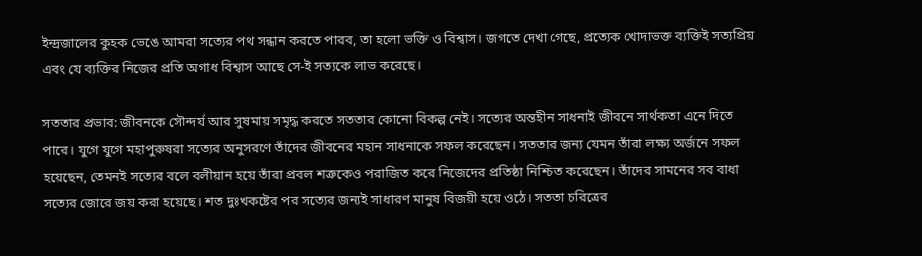ইন্দ্রজালের কুহক ভেঙে আমরা সত্যের পথ সন্ধান করতে পারব, তা হলো ভক্তি ও বিশ্বাস। জগতে দেখা গেছে, প্রত্যেক খোদাভক্ত ব্যক্তিই সত্যপ্রিয় এবং যে ব্যক্তির নিজের প্রতি অগাধ বিশ্বাস আছে সে-ই সত্যকে লাভ করেছে।

সততার প্রভাব: জীবনকে সৌন্দর্য আর সুষমায় সমৃদ্ধ করতে সততার কোনো বিকল্প নেই। সত্যের অন্তহীন সাধনাই জীবনে সার্থকতা এনে দিতে পারে। যুগে যুগে মহাপুরুষরা সত্যের অনুসরণে তাঁদের জীবনের মহান সাধনাকে সফল করেছেন। সততার জন্য যেমন তাঁরা লক্ষ্য অর্জনে সফল হয়েছেন, তেমনই সত্যের বলে বলীয়ান হয়ে তাঁরা প্রবল শত্রুকেও পরাজিত করে নিজেদের প্রতিষ্ঠা নিশ্চিত করেছেন। তাঁদের সামনের সব বাধা সত্যের জোরে জয় করা হয়েছে। শত দুঃখকষ্টের পর সত্যের জন্যই সাধারণ মানুষ বিজয়ী হয়ে ওঠে। সততা চরিত্রের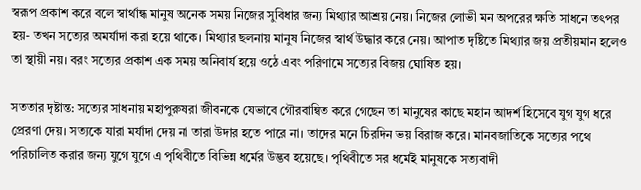স্বরূপ প্রকাশ করে বলে স্বার্থান্ধ মানুষ অনেক সময় নিজের সুবিধার জন্য মিথ্যার আশ্রয় নেয়। নিজের লোভী মন অপরের ক্ষতি সাধনে তৎপর হয়- তখন সত্যের অমর্যাদা করা হয়ে থাকে। মিথ্যার ছলনায় মানুষ নিজের স্বার্থ উদ্ধার করে নেয়। আপাত দৃষ্টিতে মিথ্যার জয় প্রতীয়মান হলেও তা স্থায়ী নয়। বরং সত্যের প্রকাশ এক সময় অনিবার্য হয়ে ওঠে এবং পরিণামে সত্যের বিজয় ঘোষিত হয়।

সততার দৃষ্টান্ত: সত্যের সাধনায় মহাপুরুষরা জীবনকে যেভাবে গৌরবান্বিত করে গেছেন তা মানুষের কাছে মহান আদর্শ হিসেবে যুগ যুগ ধরে প্রেরণা দেয়। সত্যকে যারা মর্যাদা দেয় না তারা উদার হতে পারে না। তাদের মনে চিরদিন ভয় বিরাজ করে। মানবজাতিকে সত্যের পথে পরিচালিত করার জন্য যুগে যুগে এ পৃথিবীতে বিভিন্ন ধর্মের উদ্ভব হয়েছে। পৃথিবীতে সর ধর্মেই মানুষকে সত্যবাদী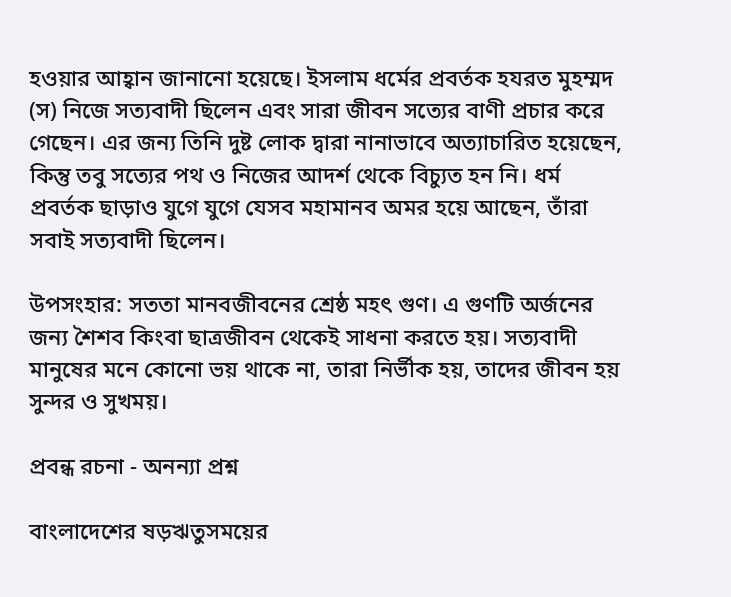হওয়ার আহ্বান জানানো হয়েছে। ইসলাম ধর্মের প্রবর্তক হযরত মুহম্মদ (স) নিজে সত্যবাদী ছিলেন এবং সারা জীবন সত্যের বাণী প্রচার করে গেছেন। এর জন্য তিনি দুষ্ট লোক দ্বারা নানাভাবে অত্যাচারিত হয়েছেন, কিন্তু তবু সত্যের পথ ও নিজের আদর্শ থেকে বিচ্যুত হন নি। ধর্ম প্রবর্তক ছাড়াও যুগে যুগে যেসব মহামানব অমর হয়ে আছেন, তাঁরা সবাই সত্যবাদী ছিলেন।

উপসংহার: সততা মানবজীবনের শ্রেষ্ঠ মহৎ গুণ। এ গুণটি অর্জনের জন্য শৈশব কিংবা ছাত্রজীবন থেকেই সাধনা করতে হয়। সত্যবাদী মানুষের মনে কোনো ভয় থাকে না, তারা নির্ভীক হয়, তাদের জীবন হয় সুন্দর ও সুখময়।

প্রবন্ধ রচনা - অনন্যা প্রশ্ন

বাংলাদেশের ষড়ঋতুসময়ের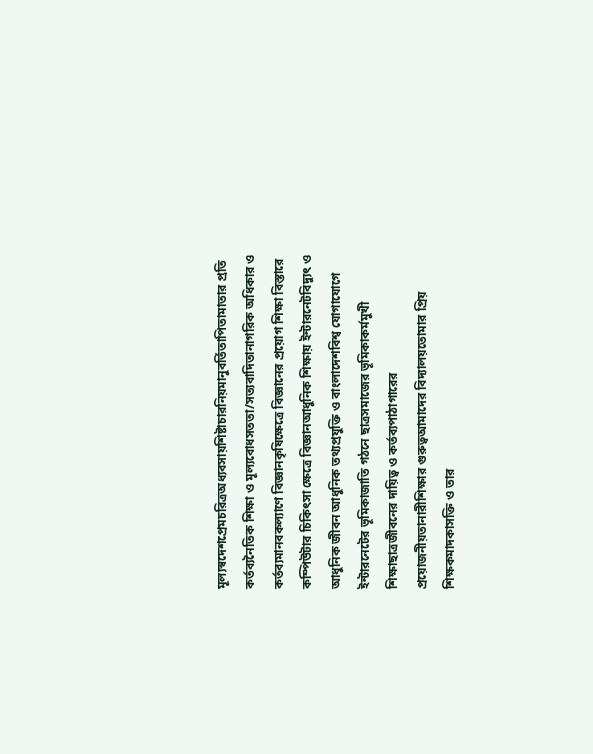মূল্যস্বদেশপ্রেমচরিত্রঅধ্যবসায়শিষ্টাচারনিয়মানুবর্তিতাপিতামাতার প্রতি কর্তব্যনৈতিক শিক্ষা ও মূল্যবোধসততা/সত্যবাদিতানাগরিক অধিকার ও কর্তব্যমানবকল্যাণে বিজ্ঞানকৃষিক্ষেত্রে বিজ্ঞানের প্রয়োগ শিক্ষা বিস্তারে কম্পিউটার চিকিৎসা ক্ষেত্রে বিজ্ঞানআধুনিক শিক্ষায় ইন্টারনেটবিদ্যুৎ ও আধুনিক জীবন আধুনিক তথ্যপ্রযুক্তি ও বাংলাদেশবিশ্ব যোগাযোগে ইন্টারনেটের ভূমিকাজাতি গঠনে ছাত্রসমাজের ভূমিকাকর্মমুখী শিক্ষাছাত্রজীবনের দায়িত্ব ও কর্তব্যপাঠাগারের প্রয়োজনীয়তানারীশিক্ষার গুরুত্বআমাদের বিদ্যালয়তোমার প্রিয় শিক্ষকমাদকাসক্তি ও তার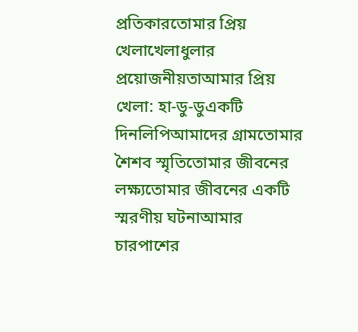প্রতিকারতোমার প্রিয় খেলাখেলাধুলার প্রয়োজনীয়তাআমার প্রিয় খেলা: হা-ডু-ডুএকটি দিনলিপিআমাদের গ্রামতোমার শৈশব স্মৃতিতোমার জীবনের লক্ষ্যতোমার জীবনের একটি স্মরণীয় ঘটনাআমার চারপাশের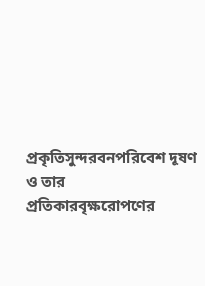প্রকৃতিসুন্দরবনপরিবেশ দূষণ ও তার প্রতিকারবৃক্ষরোপণের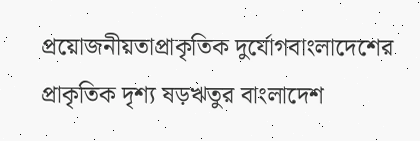প্রয়োজনীয়তাপ্রাকৃতিক দুর্যোগবাংলাদেশের প্রাকৃতিক দৃশ্য ষড়ঋতুর বাংলাদেশ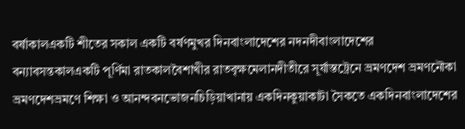বর্ষাকালএকটি শীতের সকাল একটি বর্ষণমুখর দিনবাংলাদেশের নদনদীবাংলাদেশের বন্যাবসন্তকালএকটি পূর্ণিমা রাতকালবৈশাখীর রাতবৃক্ষমেলানদীতীরে সূর্যাস্তট্রেনে ভ্রমণদেশ ভ্রমণনৌকা ভ্রমণদেশভ্রমণে শিক্ষা ও আনন্দবনভোজনচিড়িয়াখানায় একদিনকুয়াকাটা সৈকতে একদিনবাংলাদেশের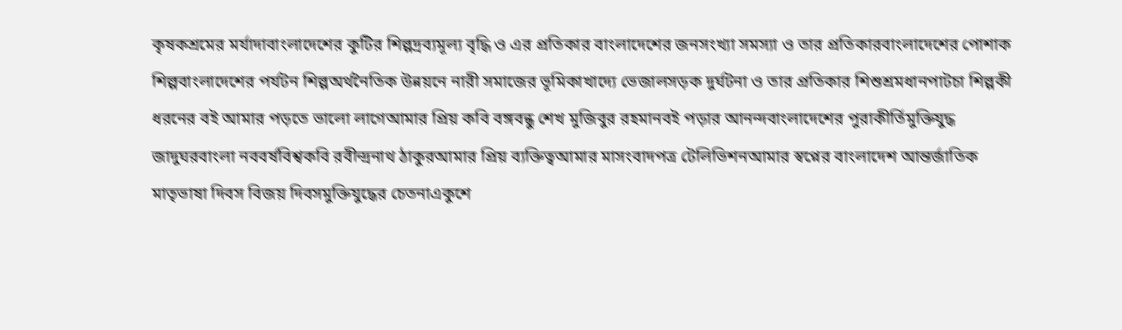কৃষকশ্রমের মর্যাদাবাংলাদেশের কুটির শিল্পদ্রব্যমূল্য বৃদ্ধি ও এর প্রতিকার বাংলাদেশের জনসংখ্যা সমস্যা ও তার প্রতিকারবাংলাদেশের পোশাক শিল্পবাংলাদেশের পর্যটন শিল্পঅর্থনৈতিক উন্নয়নে নারী সমাজের ভূমিকাখাদ্যে ভেজালসড়ক দুর্ঘটনা ও তার প্রতিকার শিশুশ্রমধানপাটচা শিল্পকী ধরনের বই আমার পড়তে ভালো লাগেআমার প্রিয় কবি বঙ্গবন্ধু শেখ মুজিবুর রহমানবই পড়ার আনন্দবাংলাদেশের পুরাকীর্তিমুক্তিযুদ্ধ জাদুঘরবাংলা নববর্ষবিশ্বকবি রবীন্দ্রনাথ ঠাকুরআমার প্রিয় ব্যক্তিত্বআমার মাসংবাদপত্র টেলিভিশনআমার স্বপ্নের বাংলাদেশ আন্তর্জাতিক মাতৃভাষা দিবস বিজয় দিবসমুক্তিযুদ্ধের চেতনাএকুশে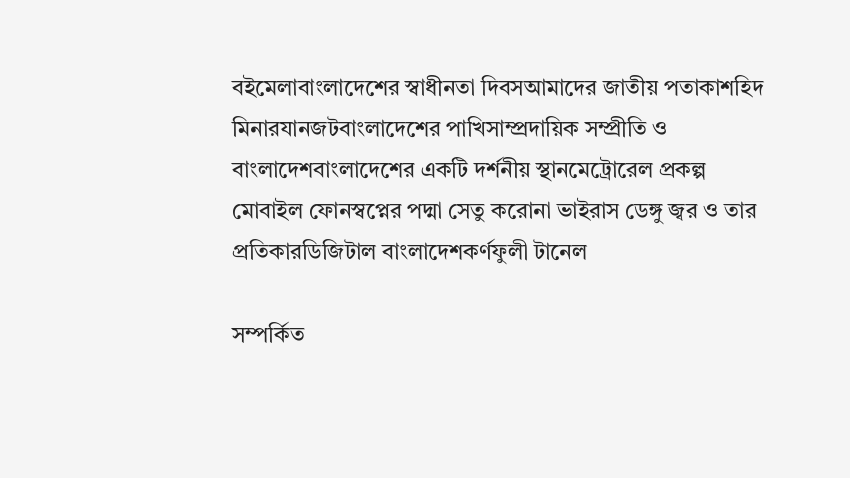বইমেলাবাংলাদেশের স্বাধীনতা দিবসআমাদের জাতীয় পতাকাশহিদ মিনারযানজটবাংলাদেশের পাখিসাম্প্রদায়িক সম্প্রীতি ও বাংলাদেশবাংলাদেশের একটি দর্শনীয় স্থানমেট্রোরেল প্রকল্প মোবাইল ফোনস্বপ্নের পদ্মা সেতু করোনা ভাইরাস ডেঙ্গু জ্বর ও তার প্রতিকারডিজিটাল বাংলাদেশকর্ণফুলী টানেল

সম্পর্কিত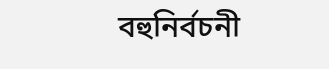বহুনির্বচনী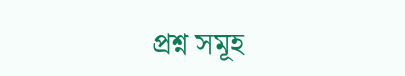প্রশ্ন সমূহ